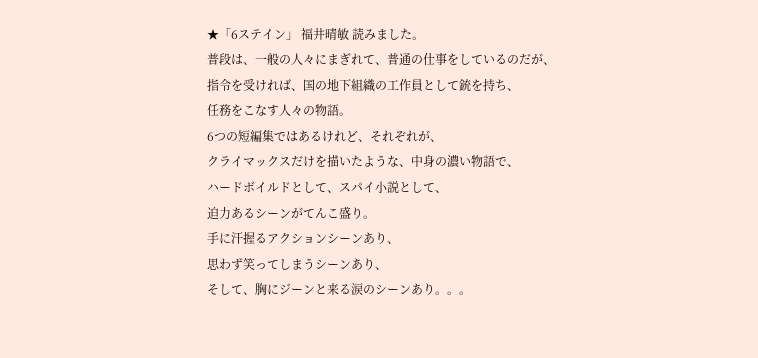★「6ステイン」 福井晴敏 読みました。
普段は、一般の人々にまぎれて、普通の仕事をしているのだが、
指令を受ければ、国の地下組織の工作員として銃を持ち、
任務をこなす人々の物語。
6つの短編集ではあるけれど、それぞれが、
クライマックスだけを描いたような、中身の濃い物語で、
ハードボイルドとして、スパイ小説として、
迫力あるシーンがてんこ盛り。
手に汗握るアクションシーンあり、
思わず笑ってしまうシーンあり、
そして、胸にジーンと来る涙のシーンあり。。。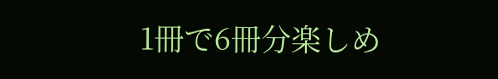1冊で6冊分楽しめ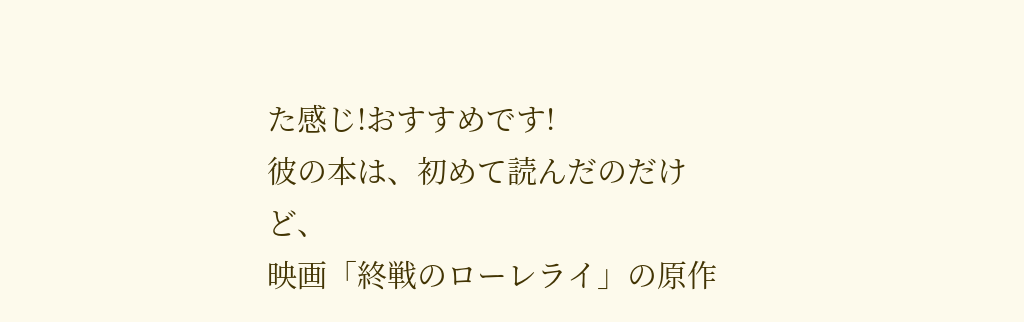た感じ!おすすめです!
彼の本は、初めて読んだのだけど、
映画「終戦のローレライ」の原作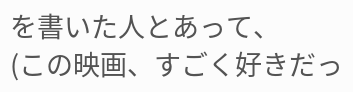を書いた人とあって、
(この映画、すごく好きだっ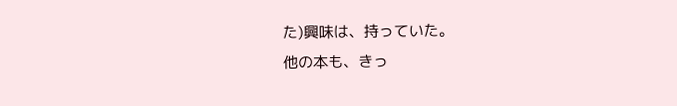た)興味は、持っていた。
他の本も、きっ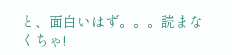と、面白いはず。。。読まなくちゃ!